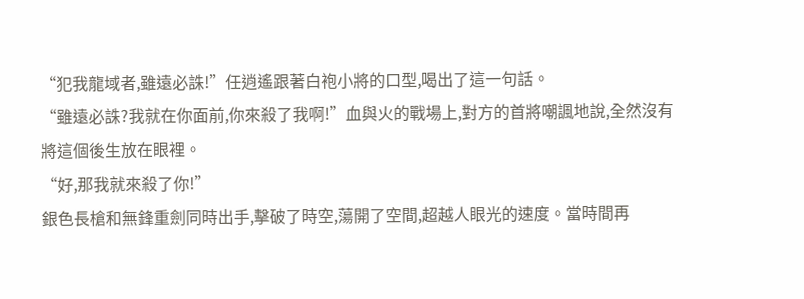“犯我龍域者,雖遠必誅!”任逍遙跟著白袍小將的口型,喝出了這一句話。
“雖遠必誅?我就在你面前,你來殺了我啊!”血與火的戰場上,對方的首將嘲諷地說,全然沒有將這個後生放在眼裡。
“好,那我就來殺了你!”
銀色長槍和無鋒重劍同時出手,擊破了時空,蕩開了空間,超越人眼光的速度。當時間再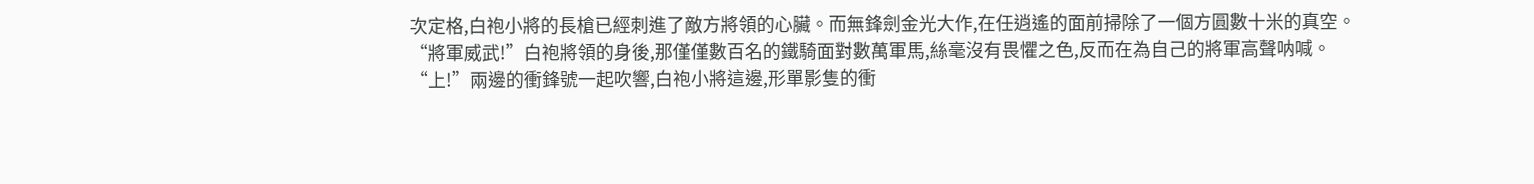次定格,白袍小將的長槍已經刺進了敵方將領的心臟。而無鋒劍金光大作,在任逍遙的面前掃除了一個方圓數十米的真空。
“將軍威武!”白袍將領的身後,那僅僅數百名的鐵騎面對數萬軍馬,絲毫沒有畏懼之色,反而在為自己的將軍高聲呐喊。
“上!”兩邊的衝鋒號一起吹響,白袍小將這邊,形單影隻的衝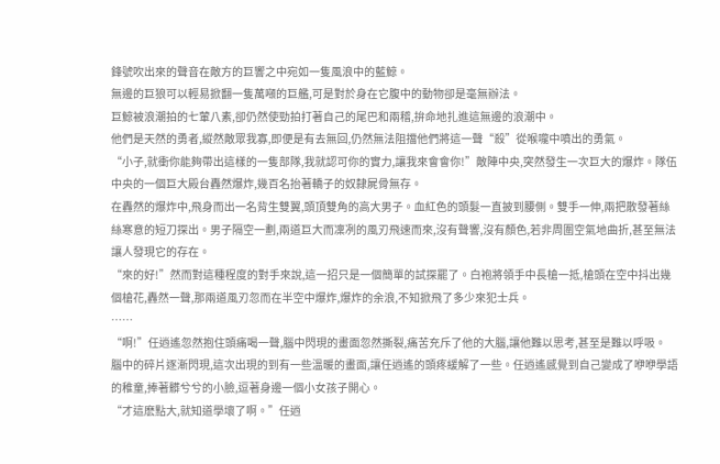鋒號吹出來的聲音在敵方的巨響之中宛如一隻風浪中的藍鯨。
無邊的巨狼可以輕易掀翻一隻萬噸的巨艦,可是對於身在它腹中的動物卻是毫無辦法。
巨鯨被浪潮拍的七葷八素,卻仍然使勁拍打著自己的尾巴和兩稽,拚命地扎進這無邊的浪潮中。
他們是天然的勇者,縱然敵眾我寡,即便是有去無回,仍然無法阻擋他們將這一聲“殺”從喉嚨中噴出的勇氣。
“小子,就衝你能夠帶出這樣的一隻部隊,我就認可你的實力,讓我來會會你!”敵陣中央,突然發生一次巨大的爆炸。隊伍中央的一個巨大殿台轟然爆炸,幾百名抬著轎子的奴隸屍骨無存。
在轟然的爆炸中,飛身而出一名背生雙翼,頭頂雙角的高大男子。血紅色的頭髮一直披到腰側。雙手一伸,兩把散發著絲絲寒意的短刀探出。男子隔空一劃,兩道巨大而凜冽的風刃飛速而來,沒有聲響,沒有顏色,若非周圍空氣地曲折,甚至無法讓人發現它的存在。
“來的好!”然而對這種程度的對手來說,這一招只是一個簡單的試探罷了。白袍將領手中長槍一抵,槍頭在空中抖出幾個槍花,轟然一聲,那兩道風刃忽而在半空中爆炸,爆炸的余浪,不知掀飛了多少來犯士兵。
……
“啊!”任逍遙忽然抱住頭痛喝一聲,腦中閃現的畫面忽然撕裂,痛苦充斥了他的大腦,讓他難以思考,甚至是難以呼吸。
腦中的碎片逐漸閃現,這次出現的到有一些溫暖的畫面,讓任逍遙的頭疼緩解了一些。任逍遙感覺到自己變成了咿咿學語的稚童,捧著髒兮兮的小臉,逗著身邊一個小女孩子開心。
“才這麽點大,就知道學壞了啊。”任逍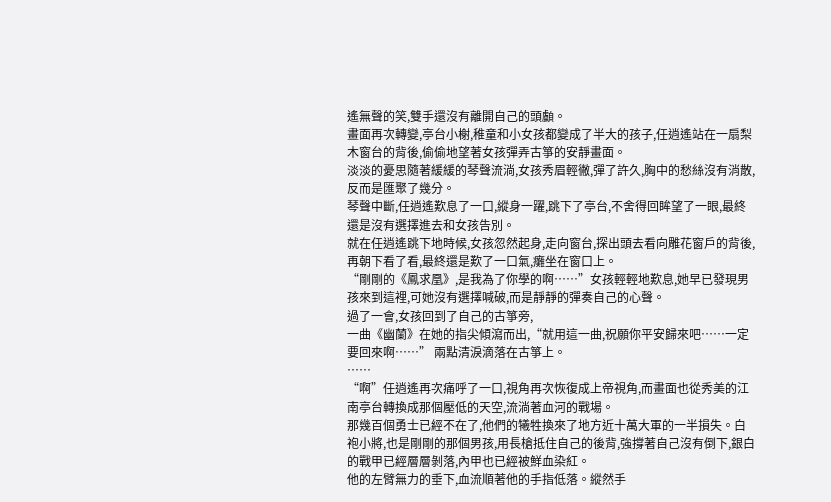遙無聲的笑,雙手還沒有離開自己的頭顱。
畫面再次轉變,亭台小榭,稚童和小女孩都變成了半大的孩子,任逍遙站在一扇梨木窗台的背後,偷偷地望著女孩彈弄古箏的安靜畫面。
淡淡的憂思隨著緩緩的琴聲流淌,女孩秀眉輕徶,彈了許久,胸中的愁絲沒有消散,反而是匯聚了幾分。
琴聲中斷,任逍遙歎息了一口,縱身一躍,跳下了亭台,不舍得回眸望了一眼,最終還是沒有選擇進去和女孩告別。
就在任逍遙跳下地時候,女孩忽然起身,走向窗台,探出頭去看向雕花窗戶的背後,再朝下看了看,最終還是歎了一口氣,癱坐在窗口上。
“剛剛的《鳳求凰》,是我為了你學的啊……”女孩輕輕地歎息,她早已發現男孩來到這裡,可她沒有選擇喊破,而是靜靜的彈奏自己的心聲。
過了一會,女孩回到了自己的古箏旁,
一曲《幽蘭》在她的指尖傾瀉而出,“就用這一曲,祝願你平安歸來吧……一定要回來啊……” 兩點清淚滴落在古箏上。
……
“啊”任逍遙再次痛呼了一口,視角再次恢復成上帝視角,而畫面也從秀美的江南亭台轉換成那個壓低的天空,流淌著血河的戰場。
那幾百個勇士已經不在了,他們的犧牲換來了地方近十萬大軍的一半損失。白袍小將,也是剛剛的那個男孩,用長槍抵住自己的後背,強撐著自己沒有倒下,銀白的戰甲已經層層剝落,內甲也已經被鮮血染紅。
他的左臂無力的垂下,血流順著他的手指低落。縱然手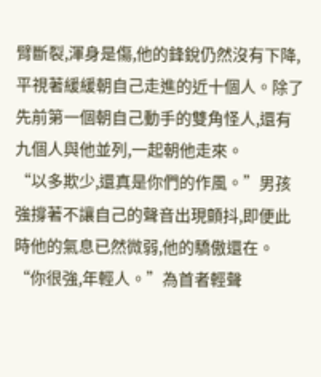臂斷裂,渾身是傷,他的鋒銳仍然沒有下降,平視著緩緩朝自己走進的近十個人。除了先前第一個朝自己動手的雙角怪人,還有九個人與他並列,一起朝他走來。
“以多欺少,還真是你們的作風。”男孩強撐著不讓自己的聲音出現顫抖,即便此時他的氣息已然微弱,他的驕傲還在。
“你很強,年輕人。”為首者輕聲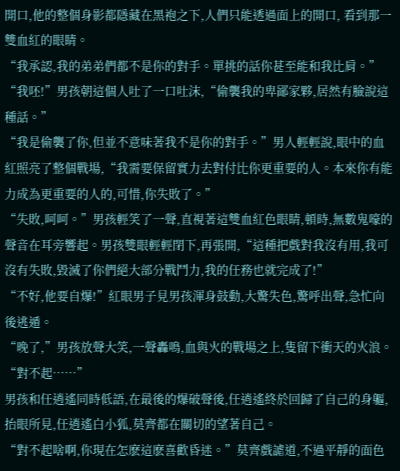開口,他的整個身影都隱藏在黑袍之下,人們只能透過面上的開口, 看到那一雙血紅的眼睛。
“我承認,我的弟弟們都不是你的對手。單挑的話你甚至能和我比肩。”
“我呸!”男孩朝這個人吐了一口吐沫,“偷襲我的卑鄙家夥,居然有臉說這種話。”
“我是偷襲了你,但並不意味著我不是你的對手。”男人輕輕說,眼中的血紅照亮了整個戰場,“我需要保留實力去對付比你更重要的人。本來你有能力成為更重要的人的,可惜,你失敗了。”
“失敗,呵呵。”男孩輕笑了一聲,直視著這雙血紅色眼睛,頓時,無數鬼嚎的聲音在耳旁響起。男孩雙眼輕輕閉下,再張開,“這種把戲對我沒有用,我可沒有失敗,毀滅了你們絕大部分戰鬥力,我的任務也就完成了!”
“不好,他要自爆!”紅眼男子見男孩渾身鼓動,大驚失色,驚呼出聲,急忙向後逃遁。
“晚了,”男孩放聲大笑,一聲轟鳴,血與火的戰場之上,隻留下衝天的火浪。
“對不起……”
男孩和任逍遙同時低語,在最後的爆破聲後,任逍遙終於回歸了自己的身軀,抬眼所見,任逍遙白小狐,莫齊都在關切的望著自己。
“對不起啥啊,你現在怎麽這麽喜歡昏迷。”莫齊戲謔道,不過平靜的面色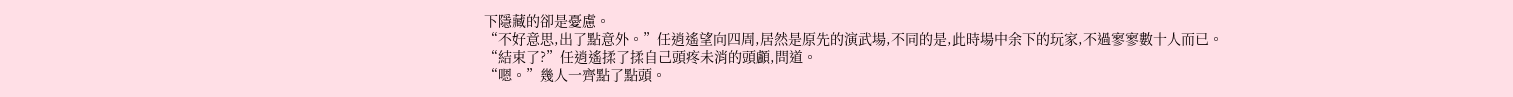下隱藏的卻是憂慮。
“不好意思,出了點意外。”任逍遙望向四周,居然是原先的演武場,不同的是,此時場中余下的玩家,不過寥寥數十人而已。
“結束了?”任逍遙揉了揉自己頭疼未消的頭顱,問道。
“嗯。”幾人一齊點了點頭。